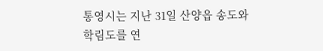통영시는 지난 31일 산양읍 송도와 학림도를 연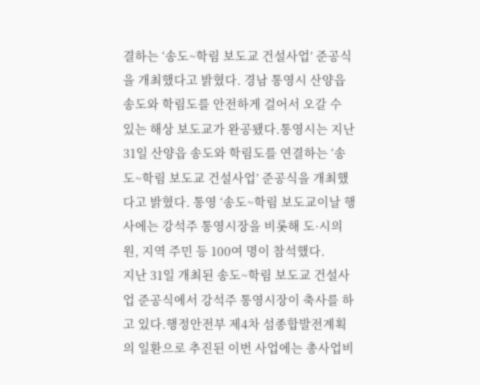결하는 ‘송도~학림 보도교 건설사업’ 준공식을 개최했다고 밝혔다. 경남 통영시 산양읍 송도와 학림도를 안전하게 걸어서 오갈 수 있는 해상 보도교가 완공됐다.통영시는 지난 31일 산양읍 송도와 학림도를 연결하는 ‘송도~학림 보도교 건설사업’ 준공식을 개최했다고 밝혔다. 통영 ‘송도~학림 보도교이날 행사에는 강석주 통영시장을 비롯해 도·시의원, 지역 주민 등 100여 명이 참석했다.
지난 31일 개최된 송도~학림 보도교 건설사업 준공식에서 강석주 통영시장이 축사를 하고 있다.행정안전부 제4차 섬종합발전계획의 일환으로 추진된 이번 사업에는 총사업비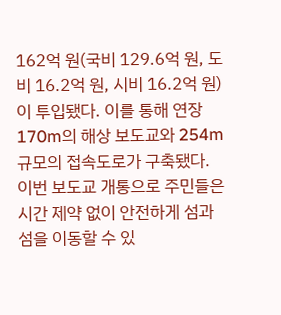162억 원(국비 129.6억 원, 도비 16.2억 원, 시비 16.2억 원)이 투입됐다. 이를 통해 연장 170m의 해상 보도교와 254m 규모의 접속도로가 구축됐다.
이번 보도교 개통으로 주민들은 시간 제약 없이 안전하게 섬과 섬을 이동할 수 있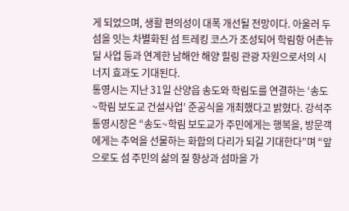게 되었으며, 생활 편의성이 대폭 개선될 전망이다. 아울러 두 섬을 잇는 차별화된 섬 트레킹 코스가 조성되어 학림항 어촌뉴딜 사업 등과 연계한 남해안 해양 힐링 관광 자원으로서의 시너지 효과도 기대된다.
통영시는 지난 31일 산양읍 송도와 학림도를 연결하는 ‘송도~학림 보도교 건설사업’ 준공식을 개최했다고 밝혔다. 강석주 통영시장은 “송도~학림 보도교가 주민에게는 행복을, 방문객에게는 추억을 선물하는 화합의 다리가 되길 기대한다”며 “앞으로도 섬 주민의 삶의 질 향상과 섬마을 가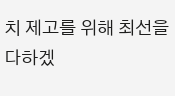치 제고를 위해 최선을 다하겠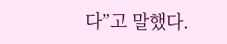다”고 말했다.